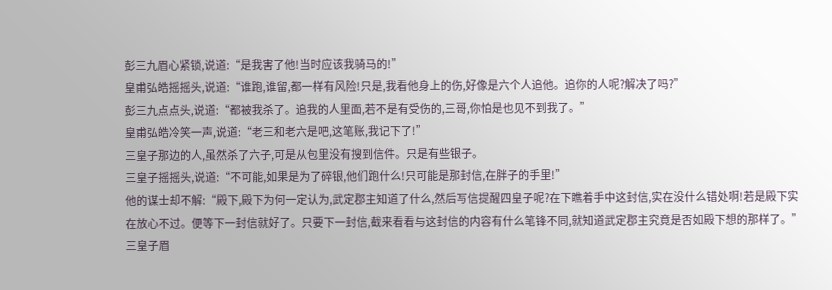彭三九眉心紧锁,说道:“是我害了他!当时应该我骑马的!”
皇甫弘皓摇摇头,说道:“谁跑,谁留,都一样有风险!只是,我看他身上的伤,好像是六个人追他。追你的人呢?解决了吗?”
彭三九点点头,说道:“都被我杀了。追我的人里面,若不是有受伤的,三哥,你怕是也见不到我了。”
皇甫弘皓冷笑一声,说道:“老三和老六是吧,这笔账,我记下了!”
三皇子那边的人,虽然杀了六子,可是从包里没有搜到信件。只是有些银子。
三皇子摇摇头,说道:“不可能,如果是为了碎银,他们跑什么!只可能是那封信,在胖子的手里!”
他的谋士却不解:“殿下,殿下为何一定认为,武定郡主知道了什么,然后写信提醒四皇子呢?在下瞧着手中这封信,实在没什么错处啊!若是殿下实在放心不过。便等下一封信就好了。只要下一封信,截来看看与这封信的内容有什么笔锋不同,就知道武定郡主究竟是否如殿下想的那样了。”
三皇子眉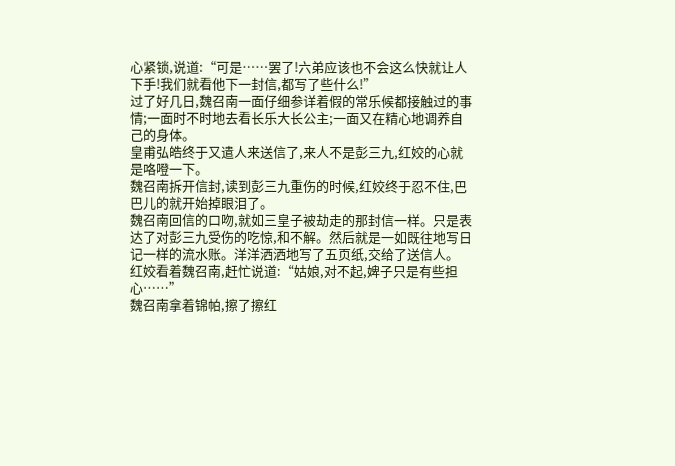心紧锁,说道:“可是……罢了!六弟应该也不会这么快就让人下手!我们就看他下一封信,都写了些什么!”
过了好几日,魏召南一面仔细参详着假的常乐候都接触过的事情;一面时不时地去看长乐大长公主;一面又在精心地调养自己的身体。
皇甫弘皓终于又遣人来送信了,来人不是彭三九,红姣的心就是咯噔一下。
魏召南拆开信封,读到彭三九重伤的时候,红姣终于忍不住,巴巴儿的就开始掉眼泪了。
魏召南回信的口吻,就如三皇子被劫走的那封信一样。只是表达了对彭三九受伤的吃惊,和不解。然后就是一如既往地写日记一样的流水账。洋洋洒洒地写了五页纸,交给了送信人。
红姣看着魏召南,赶忙说道:“姑娘,对不起,婢子只是有些担心……”
魏召南拿着锦帕,擦了擦红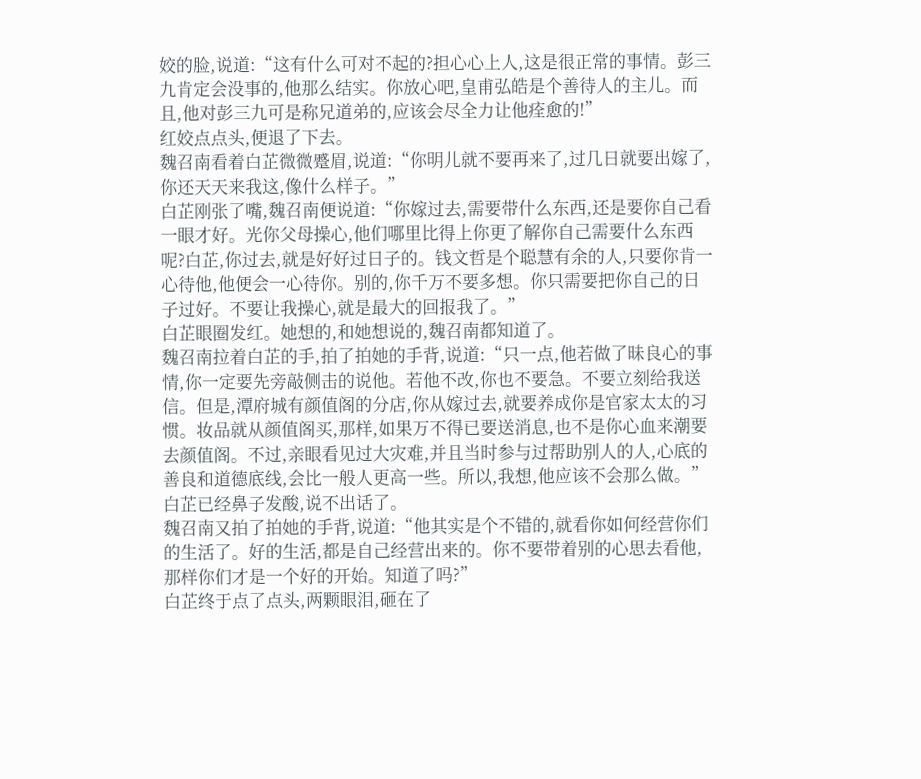姣的脸,说道:“这有什么可对不起的?担心心上人,这是很正常的事情。彭三九肯定会没事的,他那么结实。你放心吧,皇甫弘皓是个善待人的主儿。而且,他对彭三九可是称兄道弟的,应该会尽全力让他痊愈的!”
红姣点点头,便退了下去。
魏召南看着白芷微微蹙眉,说道:“你明儿就不要再来了,过几日就要出嫁了,你还天天来我这,像什么样子。”
白芷刚张了嘴,魏召南便说道:“你嫁过去,需要带什么东西,还是要你自己看一眼才好。光你父母操心,他们哪里比得上你更了解你自己需要什么东西呢?白芷,你过去,就是好好过日子的。钱文哲是个聪慧有余的人,只要你肯一心待他,他便会一心待你。别的,你千万不要多想。你只需要把你自己的日子过好。不要让我操心,就是最大的回报我了。”
白芷眼圈发红。她想的,和她想说的,魏召南都知道了。
魏召南拉着白芷的手,拍了拍她的手背,说道:“只一点,他若做了昧良心的事情,你一定要先旁敲侧击的说他。若他不改,你也不要急。不要立刻给我送信。但是,潭府城有颜值阁的分店,你从嫁过去,就要养成你是官家太太的习惯。妆品就从颜值阁买,那样,如果万不得已要送消息,也不是你心血来潮要去颜值阁。不过,亲眼看见过大灾难,并且当时参与过帮助别人的人,心底的善良和道德底线,会比一般人更高一些。所以,我想,他应该不会那么做。”
白芷已经鼻子发酸,说不出话了。
魏召南又拍了拍她的手背,说道:“他其实是个不错的,就看你如何经营你们的生活了。好的生活,都是自己经营出来的。你不要带着别的心思去看他,那样你们才是一个好的开始。知道了吗?”
白芷终于点了点头,两颗眼泪,砸在了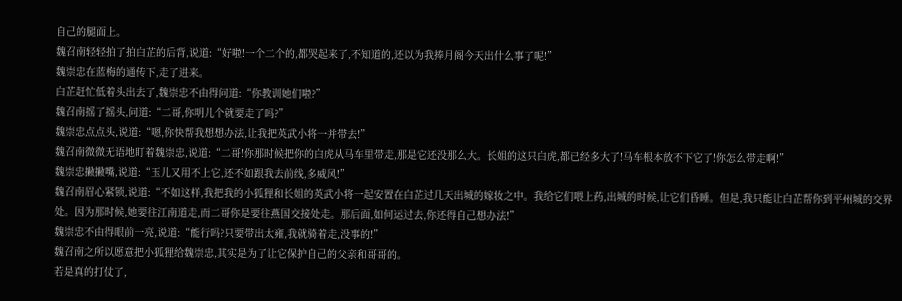自己的腿面上。
魏召南轻轻拍了拍白芷的后背,说道:“好啦!一个二个的,都哭起来了,不知道的,还以为我捧月阁今天出什么事了呢!”
魏崇忠在蓝梅的通传下,走了进来。
白芷赶忙低着头出去了,魏崇忠不由得问道:“你教训她们啦?”
魏召南摇了摇头,问道:“二哥,你明儿个就要走了吗?”
魏崇忠点点头,说道:“嗯,你快帮我想想办法,让我把英武小将一并带去!”
魏召南微微无语地盯着魏崇忠,说道:“二哥!你那时候把你的白虎从马车里带走,那是它还没那么大。长姐的这只白虎,都已经多大了!马车根本放不下它了!你怎么带走啊!”
魏崇忠撇撇嘴,说道:“玉儿又用不上它,还不如跟我去前线,多威风!”
魏召南眉心紧锁,说道:“不如这样,我把我的小狐狸和长姐的英武小将一起安置在白芷过几天出城的嫁妆之中。我给它们喂上药,出城的时候,让它们昏睡。但是,我只能让白芷帮你到平州城的交界处。因为那时候,她要往江南道走,而二哥你是要往燕国交接处走。那后面,如何运过去,你还得自己想办法!”
魏崇忠不由得眼前一亮,说道:“能行吗?只要带出太雍,我就骑着走,没事的!”
魏召南之所以愿意把小狐狸给魏崇忠,其实是为了让它保护自己的父亲和哥哥的。
若是真的打仗了,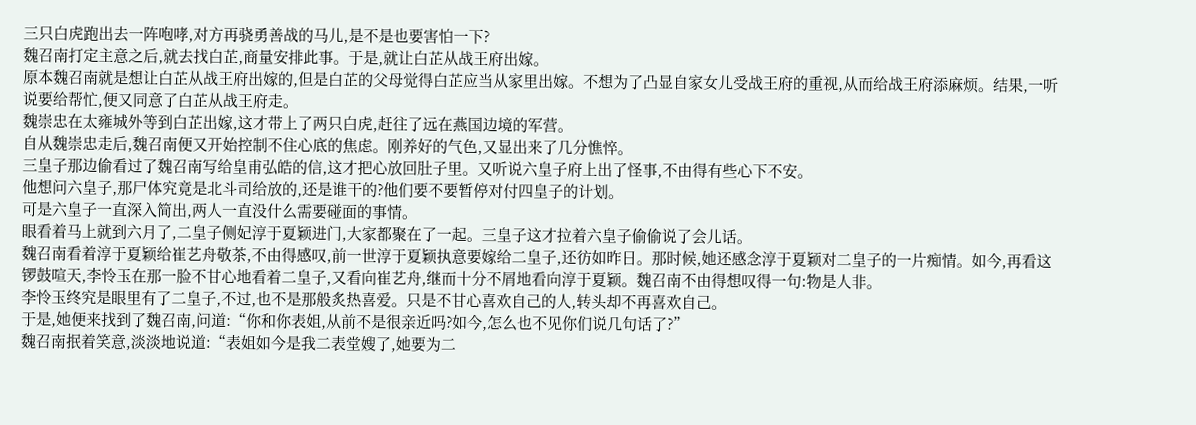三只白虎跑出去一阵咆哮,对方再骁勇善战的马儿,是不是也要害怕一下?
魏召南打定主意之后,就去找白芷,商量安排此事。于是,就让白芷从战王府出嫁。
原本魏召南就是想让白芷从战王府出嫁的,但是白芷的父母觉得白芷应当从家里出嫁。不想为了凸显自家女儿受战王府的重视,从而给战王府添麻烦。结果,一听说要给帮忙,便又同意了白芷从战王府走。
魏崇忠在太雍城外等到白芷出嫁,这才带上了两只白虎,赶往了远在燕国边境的军营。
自从魏崇忠走后,魏召南便又开始控制不住心底的焦虑。刚养好的气色,又显出来了几分憔悴。
三皇子那边偷看过了魏召南写给皇甫弘皓的信,这才把心放回肚子里。又听说六皇子府上出了怪事,不由得有些心下不安。
他想问六皇子,那尸体究竟是北斗司给放的,还是谁干的?他们要不要暂停对付四皇子的计划。
可是六皇子一直深入简出,两人一直没什么需要碰面的事情。
眼看着马上就到六月了,二皇子侧妃淳于夏颖进门,大家都聚在了一起。三皇子这才拉着六皇子偷偷说了会儿话。
魏召南看着淳于夏颖给崔艺舟敬茶,不由得感叹,前一世淳于夏颖执意要嫁给二皇子,还彷如昨日。那时候,她还感念淳于夏颖对二皇子的一片痴情。如今,再看这锣鼓喧天,李怜玉在那一脸不甘心地看着二皇子,又看向崔艺舟,继而十分不屑地看向淳于夏颖。魏召南不由得想叹得一句:物是人非。
李怜玉终究是眼里有了二皇子,不过,也不是那般炙热喜爱。只是不甘心喜欢自己的人,转头却不再喜欢自己。
于是,她便来找到了魏召南,问道:“你和你表姐,从前不是很亲近吗?如今,怎么也不见你们说几句话了?”
魏召南抿着笑意,淡淡地说道:“表姐如今是我二表堂嫂了,她要为二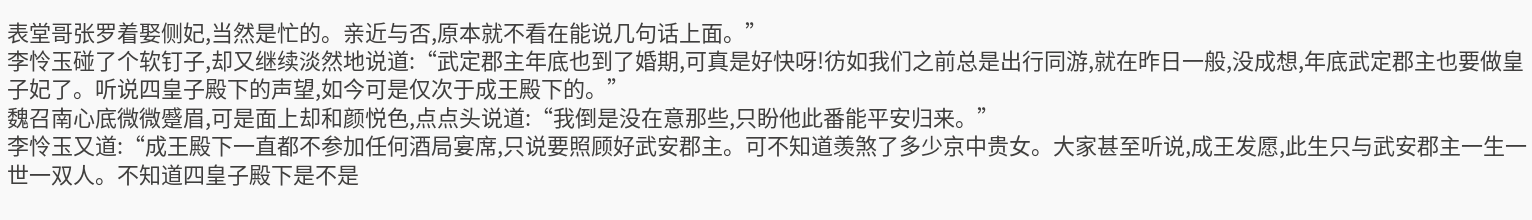表堂哥张罗着娶侧妃,当然是忙的。亲近与否,原本就不看在能说几句话上面。”
李怜玉碰了个软钉子,却又继续淡然地说道:“武定郡主年底也到了婚期,可真是好快呀!彷如我们之前总是出行同游,就在昨日一般,没成想,年底武定郡主也要做皇子妃了。听说四皇子殿下的声望,如今可是仅次于成王殿下的。”
魏召南心底微微蹙眉,可是面上却和颜悦色,点点头说道:“我倒是没在意那些,只盼他此番能平安归来。”
李怜玉又道:“成王殿下一直都不参加任何酒局宴席,只说要照顾好武安郡主。可不知道羡煞了多少京中贵女。大家甚至听说,成王发愿,此生只与武安郡主一生一世一双人。不知道四皇子殿下是不是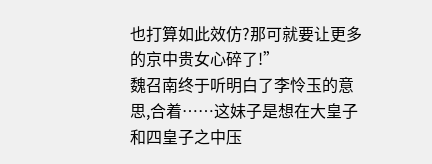也打算如此效仿?那可就要让更多的京中贵女心碎了!”
魏召南终于听明白了李怜玉的意思,合着……这妹子是想在大皇子和四皇子之中压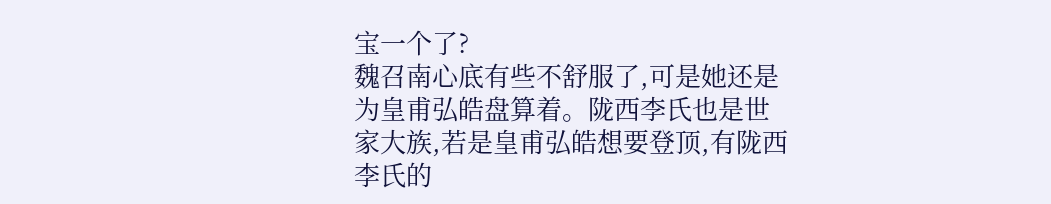宝一个了?
魏召南心底有些不舒服了,可是她还是为皇甫弘皓盘算着。陇西李氏也是世家大族,若是皇甫弘皓想要登顶,有陇西李氏的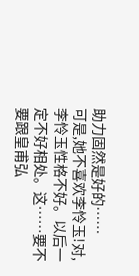助力固然是好的……
可是,她不喜欢李怜玉!对,李怜玉性格不好。以后一定不好相处。这……要不要跟皇甫弘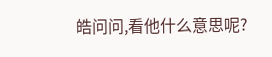皓问问,看他什么意思呢?